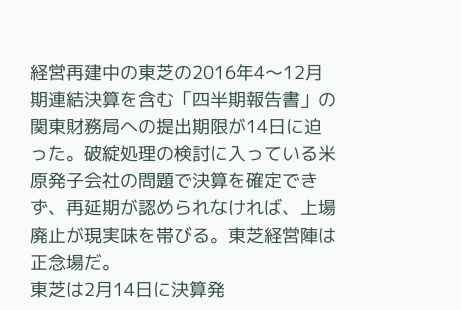経営再建中の東芝の2016年4〜12月期連結決算を含む「四半期報告書」の関東財務局への提出期限が14日に迫った。破綻処理の検討に入っている米原発子会社の問題で決算を確定できず、再延期が認められなければ、上場廃止が現実味を帯びる。東芝経営陣は正念場だ。
東芝は2月14日に決算発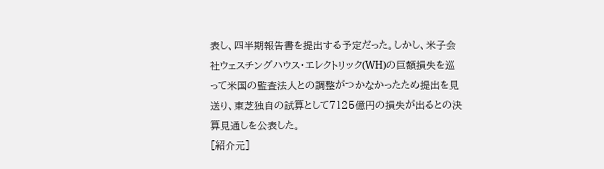表し、四半期報告書を提出する予定だった。しかし、米子会社ウェスチングハウス・エレクトリック(WH)の巨額損失を巡って米国の監査法人との調整がつかなかったため提出を見送り、東芝独自の試算として7125億円の損失が出るとの決算見通しを公表した。
[紹介元]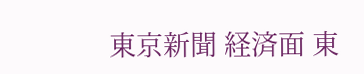東京新聞 経済面 東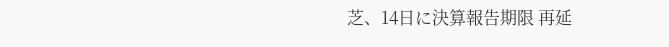芝、14日に決算報告期限 再延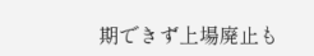期できず上場廃止も